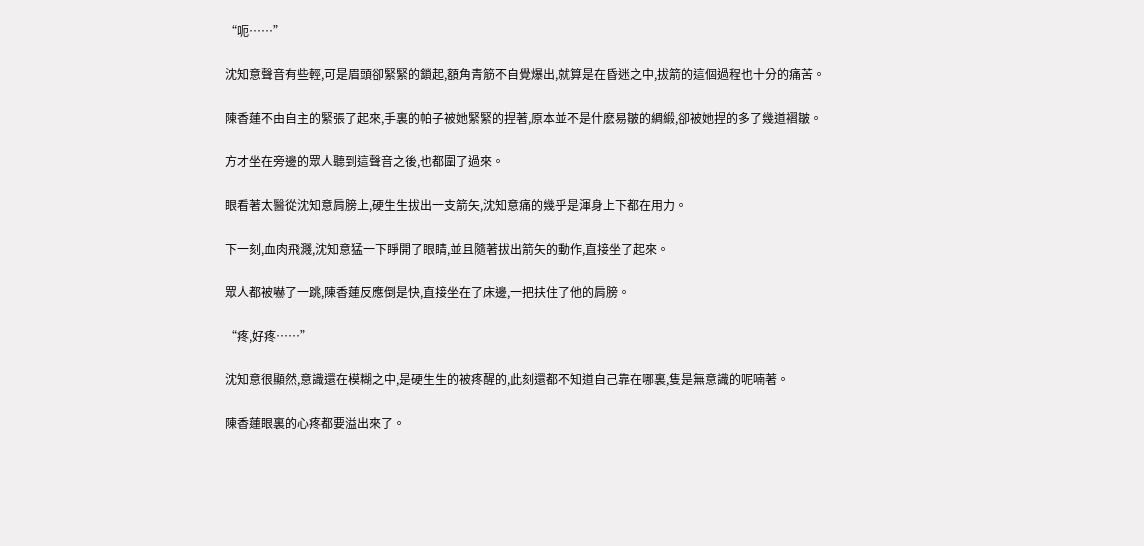“呃……”

沈知意聲音有些輕,可是眉頭卻緊緊的鎖起,額角青筋不自覺爆出,就算是在昏迷之中,拔箭的這個過程也十分的痛苦。

陳香蓮不由自主的緊張了起來,手裏的帕子被她緊緊的捏著,原本並不是什麽易皺的綢緞,卻被她捏的多了幾道褶皺。

方才坐在旁邊的眾人聽到這聲音之後,也都圍了過來。

眼看著太醫從沈知意肩膀上,硬生生拔出一支箭矢,沈知意痛的幾乎是渾身上下都在用力。

下一刻,血肉飛濺,沈知意猛一下睜開了眼睛,並且隨著拔出箭矢的動作,直接坐了起來。

眾人都被嚇了一跳,陳香蓮反應倒是快,直接坐在了床邊,一把扶住了他的肩膀。

“疼,好疼……”

沈知意很顯然,意識還在模糊之中,是硬生生的被疼醒的,此刻還都不知道自己靠在哪裏,隻是無意識的呢喃著。

陳香蓮眼裏的心疼都要溢出來了。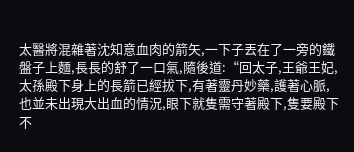太醫將混雜著沈知意血肉的箭矢,一下子丟在了一旁的鐵盤子上麵,長長的舒了一口氣,隨後道:“回太子,王爺王妃,太孫殿下身上的長箭已經拔下,有著靈丹妙藥,護著心脈,也並未出現大出血的情況,眼下就隻需守著殿下,隻要殿下不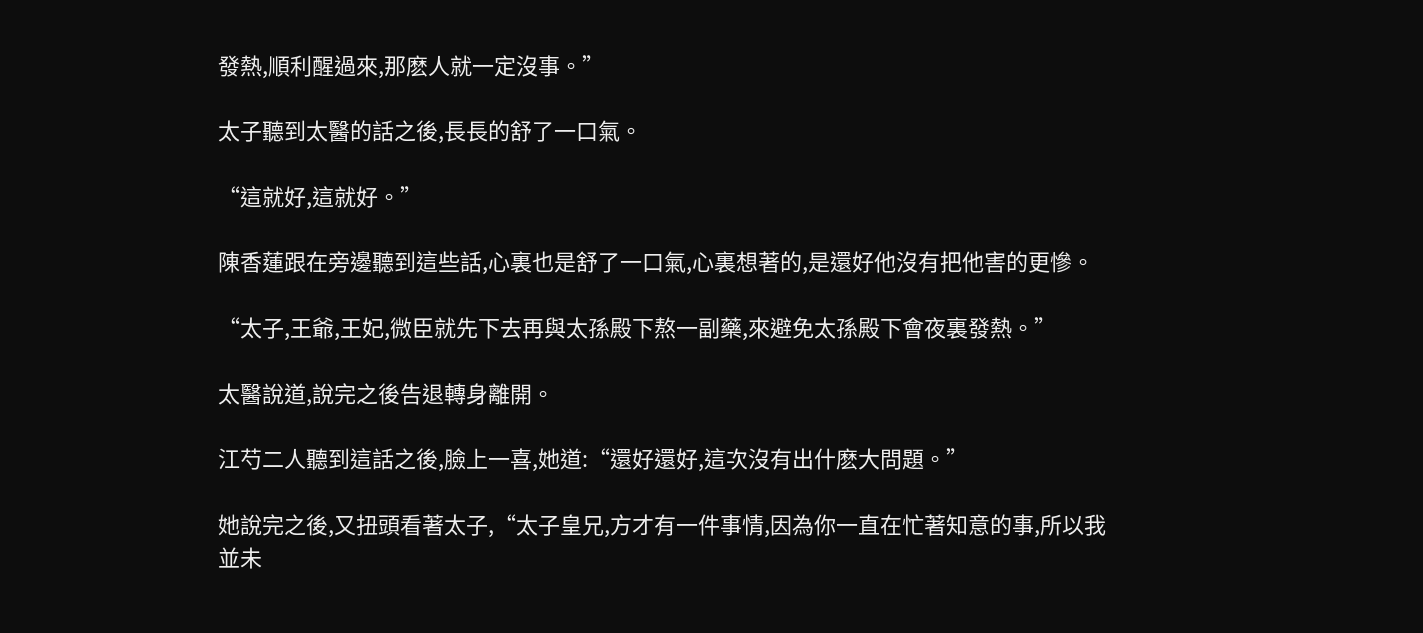發熱,順利醒過來,那麽人就一定沒事。”

太子聽到太醫的話之後,長長的舒了一口氣。

“這就好,這就好。”

陳香蓮跟在旁邊聽到這些話,心裏也是舒了一口氣,心裏想著的,是還好他沒有把他害的更慘。

“太子,王爺,王妃,微臣就先下去再與太孫殿下熬一副藥,來避免太孫殿下會夜裏發熱。”

太醫說道,說完之後告退轉身離開。

江芍二人聽到這話之後,臉上一喜,她道:“還好還好,這次沒有出什麽大問題。”

她說完之後,又扭頭看著太子,“太子皇兄,方才有一件事情,因為你一直在忙著知意的事,所以我並未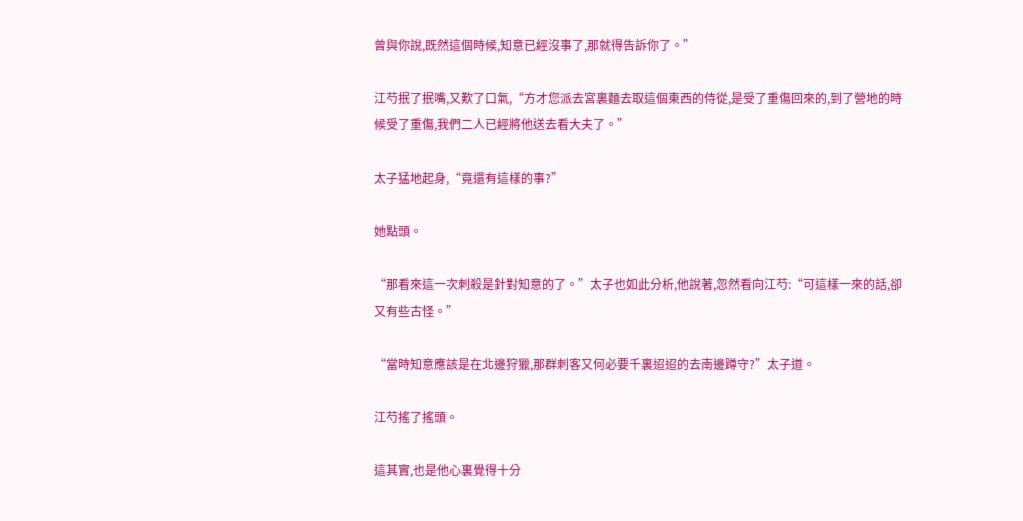曾與你說,既然這個時候,知意已經沒事了,那就得告訴你了。”

江芍抿了抿嘴,又歎了口氣,“方才您派去宮裏麵去取這個東西的侍從,是受了重傷回來的,到了營地的時候受了重傷,我們二人已經將他送去看大夫了。”

太子猛地起身,“竟還有這樣的事?”

她點頭。

“那看來這一次刺殺是針對知意的了。”太子也如此分析,他說著,忽然看向江芍:“可這樣一來的話,卻又有些古怪。”

“當時知意應該是在北邊狩獵,那群刺客又何必要千裏迢迢的去南邊蹲守?”太子道。

江芍搖了搖頭。

這其實,也是他心裏覺得十分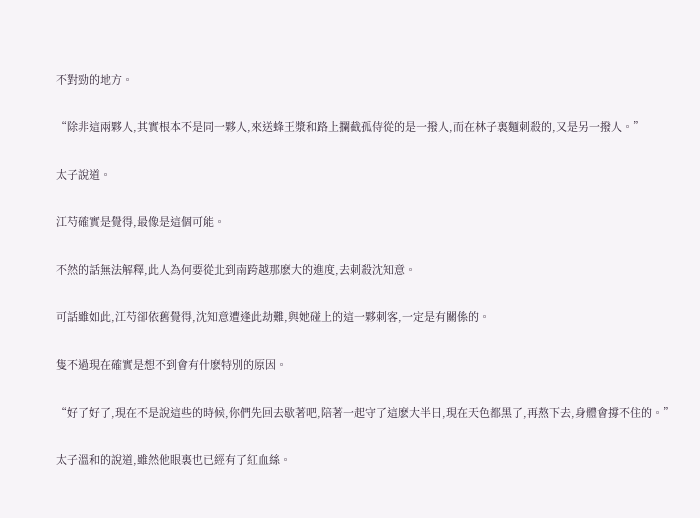不對勁的地方。

“除非這兩夥人,其實根本不是同一夥人,來送蜂王漿和路上攔截孤侍從的是一撥人,而在林子裏麵刺殺的,又是另一撥人。”

太子說道。

江芍確實是覺得,最像是這個可能。

不然的話無法解釋,此人為何要從北到南跨越那麽大的進度,去刺殺沈知意。

可話雖如此,江芍卻依舊覺得,沈知意遭逢此劫難,與她碰上的這一夥刺客,一定是有關係的。

隻不過現在確實是想不到會有什麽特別的原因。

“好了好了,現在不是說這些的時候,你們先回去歇著吧,陪著一起守了這麽大半日,現在天色都黑了,再熬下去,身體會撐不住的。”

太子溫和的說道,雖然他眼裏也已經有了紅血絲。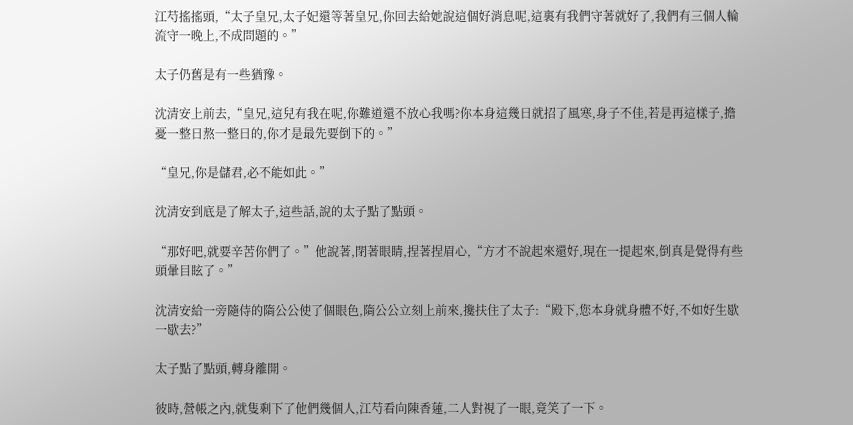江芍搖搖頭,“太子皇兄,太子妃還等著皇兄,你回去給她說這個好消息呢,這裏有我們守著就好了,我們有三個人輪流守一晚上,不成問題的。”

太子仍舊是有一些猶豫。

沈清安上前去,“皇兄,這兒有我在呢,你難道還不放心我嗎?你本身這幾日就招了風寒,身子不佳,若是再這樣子,擔憂一整日熬一整日的,你才是最先要倒下的。”

“皇兄,你是儲君,必不能如此。”

沈清安到底是了解太子,這些話,說的太子點了點頭。

“那好吧,就要辛苦你們了。”他說著,閉著眼睛,捏著捏眉心,“方才不說起來還好,現在一提起來,倒真是覺得有些頭暈目眩了。”

沈清安給一旁隨侍的隋公公使了個眼色,隋公公立刻上前來,攙扶住了太子:“殿下,您本身就身體不好,不如好生歇一歇去?”

太子點了點頭,轉身離開。

彼時,營帳之內,就隻剩下了他們幾個人,江芍看向陳香蓮,二人對視了一眼,竟笑了一下。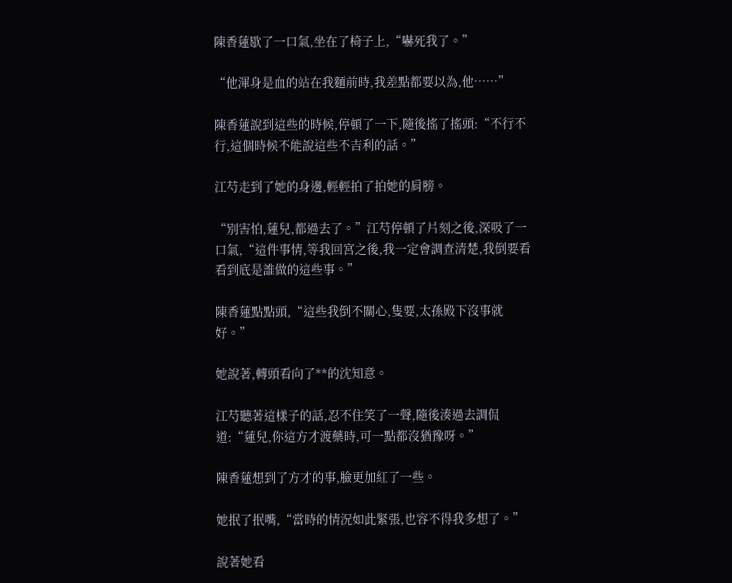陳香蓮歇了一口氣,坐在了椅子上,“嚇死我了。”

“他渾身是血的站在我麵前時,我差點都要以為,他……”

陳香蓮說到這些的時候,停頓了一下,隨後搖了搖頭:“不行不行,這個時候不能說這些不吉利的話。”

江芍走到了她的身邊,輕輕拍了拍她的肩膀。

“別害怕,蓮兒,都過去了。”江芍停頓了片刻之後,深吸了一口氣,“這件事情,等我回宮之後,我一定會調查清楚,我倒要看看到底是誰做的這些事。”

陳香蓮點點頭,“這些我倒不關心,隻要,太孫殿下沒事就好。”

她說著,轉頭看向了**的沈知意。

江芍聽著這樣子的話,忍不住笑了一聲,隨後湊過去調侃道:“蓮兒,你這方才渡藥時,可一點都沒猶豫呀。”

陳香蓮想到了方才的事,臉更加紅了一些。

她抿了抿嘴,“當時的情況如此緊張,也容不得我多想了。”

說著她看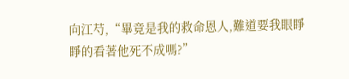向江芍,“畢竟是我的救命恩人,難道要我眼睜睜的看著他死不成嗎?”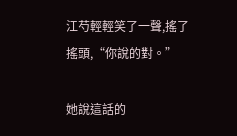江芍輕輕笑了一聲,搖了搖頭,“你說的對。”

她說這話的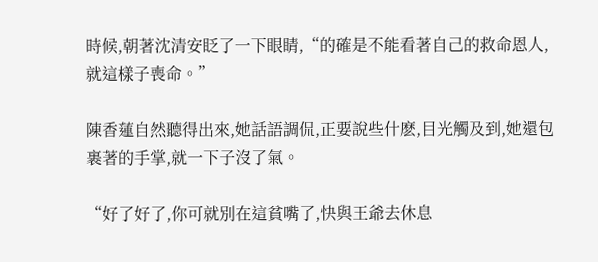時候,朝著沈清安眨了一下眼睛,“的確是不能看著自己的救命恩人,就這樣子喪命。”

陳香蓮自然聽得出來,她話語調侃,正要說些什麽,目光觸及到,她還包裹著的手掌,就一下子沒了氣。

“好了好了,你可就別在這貧嘴了,快與王爺去休息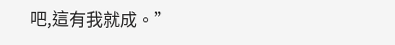吧,這有我就成。”